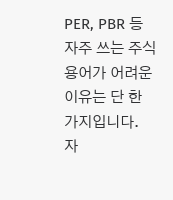PER, PBR 등 자주 쓰는 주식 용어가 어려운 이유는 단 한 가지입니다.
자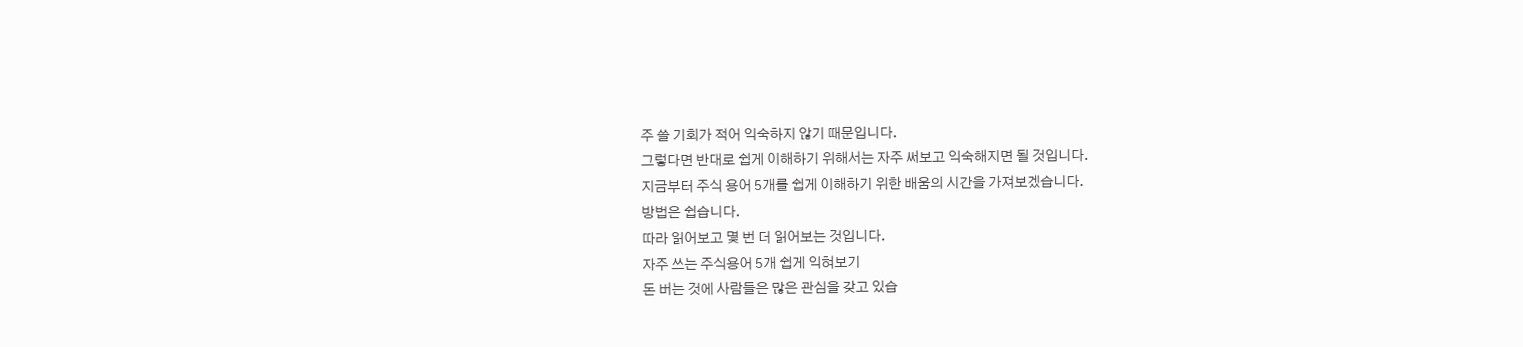주 쓸 기회가 적어 익숙하지 않기 때문입니다.
그렇다면 반대로 쉽게 이해하기 위해서는 자주 써보고 익숙해지면 될 것입니다.
지금부터 주식 용어 5개를 쉽게 이해하기 위한 배움의 시간을 가져보겠습니다.
방법은 쉽습니다.
따라 읽어보고 몇 번 더 읽어보는 것입니다.
자주 쓰는 주식용어 5개 쉽게 익혀보기
돈 버는 것에 사람들은 많은 관심을 갖고 있습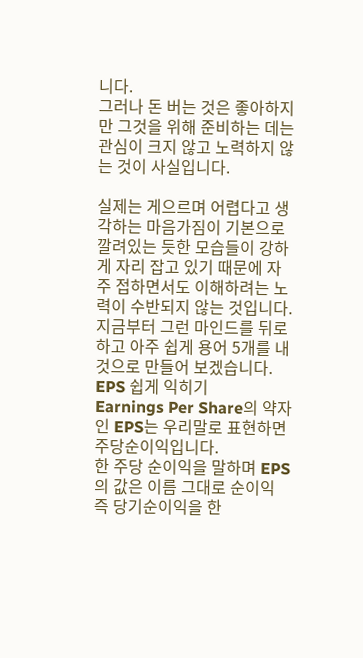니다.
그러나 돈 버는 것은 좋아하지만 그것을 위해 준비하는 데는 관심이 크지 않고 노력하지 않는 것이 사실입니다.

실제는 게으르며 어렵다고 생각하는 마음가짐이 기본으로 깔려있는 듯한 모습들이 강하게 자리 잡고 있기 때문에 자주 접하면서도 이해하려는 노력이 수반되지 않는 것입니다.
지금부터 그런 마인드를 뒤로하고 아주 쉽게 용어 5개를 내 것으로 만들어 보겠습니다.
EPS 쉽게 익히기
Earnings Per Share의 약자인 EPS는 우리말로 표현하면 주당순이익입니다.
한 주당 순이익을 말하며 EPS의 값은 이름 그대로 순이익 즉 당기순이익을 한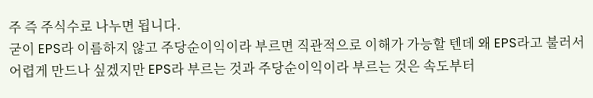주 즉 주식수로 나누면 됩니다.
굳이 EPS라 이름하지 않고 주당순이익이라 부르면 직관적으로 이해가 가능할 텐데 왜 EPS라고 불러서 어렵게 만드나 싶겠지만 EPS라 부르는 것과 주당순이익이라 부르는 것은 속도부터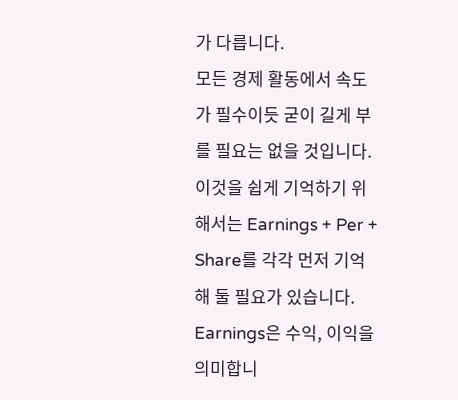가 다릅니다.
모든 경제 활동에서 속도가 필수이듯 굳이 길게 부를 필요는 없을 것입니다.
이것을 쉽게 기억하기 위해서는 Earnings + Per + Share를 각각 먼저 기억해 둘 필요가 있습니다.
Earnings은 수익, 이익을 의미합니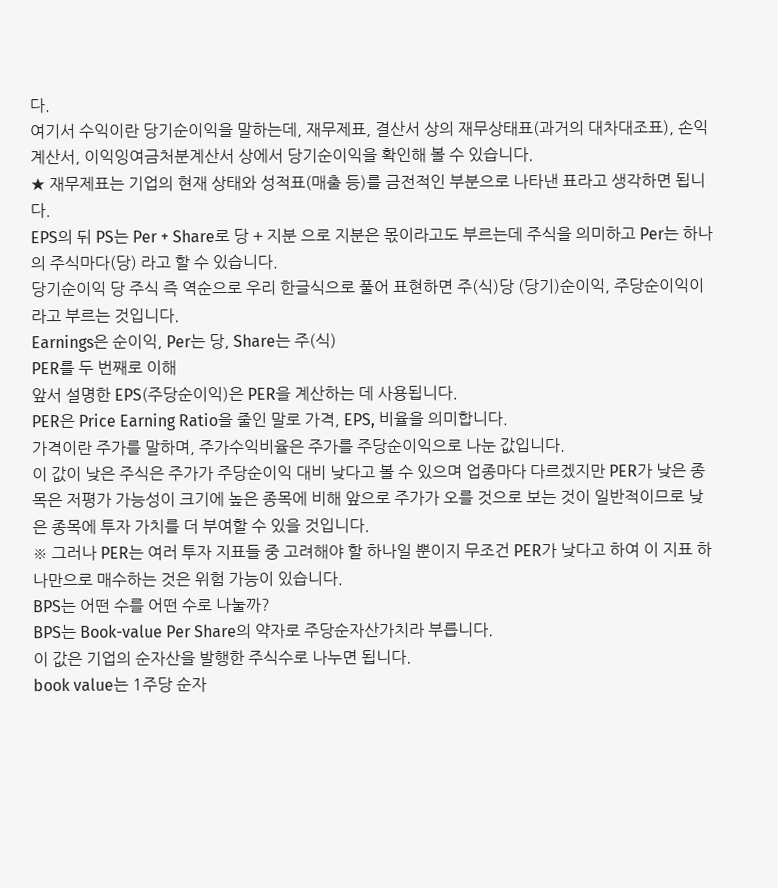다.
여기서 수익이란 당기순이익을 말하는데, 재무제표, 결산서 상의 재무상태표(과거의 대차대조표), 손익계산서, 이익잉여금처분계산서 상에서 당기순이익을 확인해 볼 수 있습니다.
★ 재무제표는 기업의 현재 상태와 성적표(매출 등)를 금전적인 부분으로 나타낸 표라고 생각하면 됩니다.
EPS의 뒤 PS는 Per + Share로 당 + 지분 으로 지분은 몫이라고도 부르는데 주식을 의미하고 Per는 하나의 주식마다(당) 라고 할 수 있습니다.
당기순이익 당 주식 즉 역순으로 우리 한글식으로 풀어 표현하면 주(식)당 (당기)순이익, 주당순이익이라고 부르는 것입니다.
Earnings은 순이익, Per는 당, Share는 주(식)
PER를 두 번째로 이해
앞서 설명한 EPS(주당순이익)은 PER을 계산하는 데 사용됩니다.
PER은 Price Earning Ratio을 줄인 말로 가격, EPS, 비율을 의미합니다.
가격이란 주가를 말하며, 주가수익비율은 주가를 주당순이익으로 나눈 값입니다.
이 값이 낮은 주식은 주가가 주당순이익 대비 낮다고 볼 수 있으며 업종마다 다르겠지만 PER가 낮은 종목은 저평가 가능성이 크기에 높은 종목에 비해 앞으로 주가가 오를 것으로 보는 것이 일반적이므로 낮은 종목에 투자 가치를 더 부여할 수 있을 것입니다.
※ 그러나 PER는 여러 투자 지표들 중 고려해야 할 하나일 뿐이지 무조건 PER가 낮다고 하여 이 지표 하나만으로 매수하는 것은 위험 가능이 있습니다.
BPS는 어떤 수를 어떤 수로 나눌까?
BPS는 Book-value Per Share의 약자로 주당순자산가치라 부릅니다.
이 값은 기업의 순자산을 발행한 주식수로 나누면 됩니다.
book value는 1주당 순자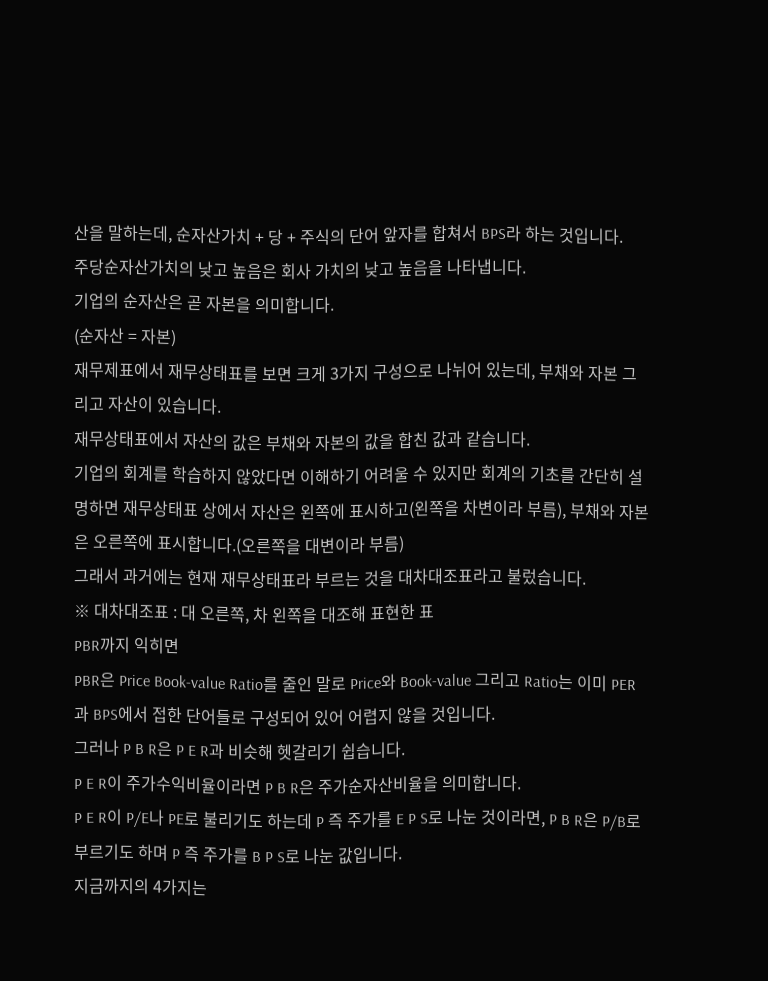산을 말하는데, 순자산가치 + 당 + 주식의 단어 앞자를 합쳐서 BPS라 하는 것입니다.
주당순자산가치의 낮고 높음은 회사 가치의 낮고 높음을 나타냅니다.
기업의 순자산은 곧 자본을 의미합니다.
(순자산 = 자본)
재무제표에서 재무상태표를 보면 크게 3가지 구성으로 나뉘어 있는데, 부채와 자본 그리고 자산이 있습니다.
재무상태표에서 자산의 값은 부채와 자본의 값을 합친 값과 같습니다.
기업의 회계를 학습하지 않았다면 이해하기 어려울 수 있지만 회계의 기초를 간단히 설명하면 재무상태표 상에서 자산은 왼쪽에 표시하고(왼쪽을 차변이라 부름), 부채와 자본은 오른쪽에 표시합니다.(오른쪽을 대변이라 부름)
그래서 과거에는 현재 재무상태표라 부르는 것을 대차대조표라고 불렀습니다.
※ 대차대조표 : 대 오른쪽, 차 왼쪽을 대조해 표현한 표
PBR까지 익히면
PBR은 Price Book-value Ratio를 줄인 말로 Price와 Book-value 그리고 Ratio는 이미 PER과 BPS에서 접한 단어들로 구성되어 있어 어렵지 않을 것입니다.
그러나 P B R은 P E R과 비슷해 헷갈리기 쉽습니다.
P E R이 주가수익비율이라면 P B R은 주가순자산비율을 의미합니다.
P E R이 P/E나 PE로 불리기도 하는데 P 즉 주가를 E P S로 나눈 것이라면, P B R은 P/B로 부르기도 하며 P 즉 주가를 B P S로 나눈 값입니다.
지금까지의 4가지는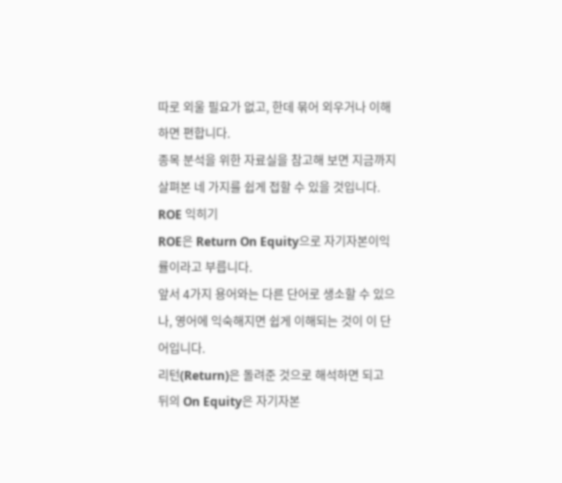따로 외울 필요가 없고, 한데 묶어 외우거나 이해하면 편합니다.
종목 분석을 위한 자료실을 참고해 보면 지금까지 살펴본 네 가지를 쉽게 접할 수 있을 것입니다.
ROE 익히기
ROE은 Return On Equity으로 자기자본이익률이라고 부릅니다.
앞서 4가지 용어와는 다른 단어로 생소할 수 있으나, 영어에 익숙해지면 쉽게 이해되는 것이 이 단어입니다.
리턴(Return)은 돌려준 것으로 해석하면 되고 뒤의 On Equity은 자기자본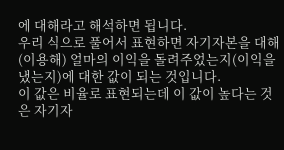에 대해라고 해석하면 됩니다.
우리 식으로 풀어서 표현하면 자기자본을 대해(이용해) 얼마의 이익을 돌려주었는지(이익을 냈는지)에 대한 값이 되는 것입니다.
이 값은 비율로 표현되는데 이 값이 높다는 것은 자기자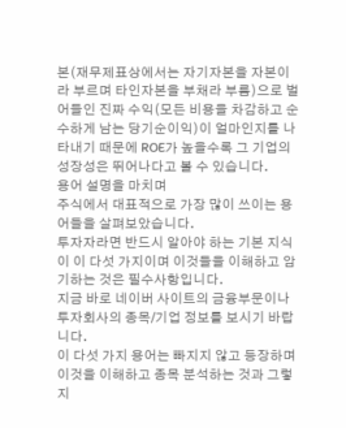본(재무제표상에서는 자기자본을 자본이라 부르며 타인자본을 부채라 부름)으로 벌어들인 진짜 수익(모든 비용을 차감하고 순수하게 남는 당기순이익)이 얼마인지를 나타내기 때문에 ROE가 높을수록 그 기업의 성장성은 뛰어나다고 볼 수 있습니다.
용어 설명을 마치며
주식에서 대표적으로 가장 많이 쓰이는 용어들을 살펴보았습니다.
투자자라면 반드시 알아야 하는 기본 지식이 이 다섯 가지이며 이것들을 이해하고 암기하는 것은 필수사항입니다.
지금 바로 네이버 사이트의 금융부문이나 투자회사의 종목/기업 정보를 보시기 바랍니다.
이 다섯 가지 용어는 빠지지 않고 등장하며 이것을 이해하고 종목 분석하는 것과 그렇지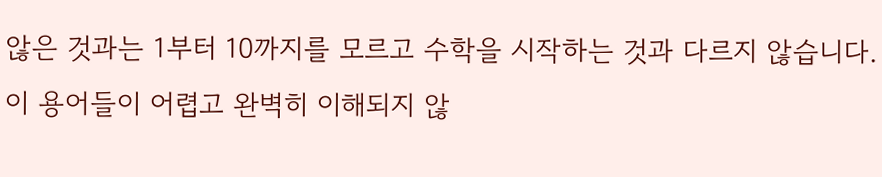않은 것과는 1부터 10까지를 모르고 수학을 시작하는 것과 다르지 않습니다.
이 용어들이 어렵고 완벽히 이해되지 않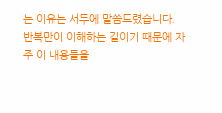는 이유는 서두에 말씀드렸습니다.
반복만이 이해하는 길이기 때문에 자주 이 내용들을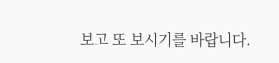보고 또 보시기를 바랍니다.